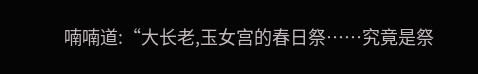喃喃道:“大长老,玉女宫的春日祭……究竟是祭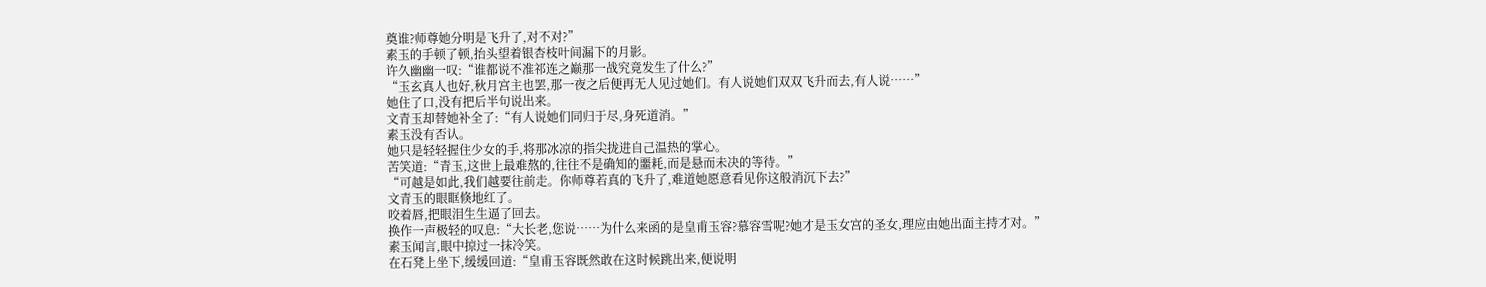奠谁?师尊她分明是飞升了,对不对?”
素玉的手顿了顿,抬头望着银杏枝叶间漏下的月影。
许久幽幽一叹:“谁都说不准祁连之巅那一战究竟发生了什么?”
“玉玄真人也好,秋月宫主也罢,那一夜之后便再无人见过她们。有人说她们双双飞升而去,有人说……”
她住了口,没有把后半句说出来。
文青玉却替她补全了:“有人说她们同归于尽,身死道消。”
素玉没有否认。
她只是轻轻握住少女的手,将那冰凉的指尖拢进自己温热的掌心。
苦笑道:“青玉,这世上最难熬的,往往不是确知的噩耗,而是悬而未决的等待。”
“可越是如此,我们越要往前走。你师尊若真的飞升了,难道她愿意看见你这般消沉下去?”
文青玉的眼眶倏地红了。
咬着唇,把眼泪生生逼了回去。
换作一声极轻的叹息:“大长老,您说……为什么来函的是皇甫玉容?慕容雪呢?她才是玉女宫的圣女,理应由她出面主持才对。”
素玉闻言,眼中掠过一抹冷笑。
在石凳上坐下,缓缓回道:“皇甫玉容既然敢在这时候跳出来,便说明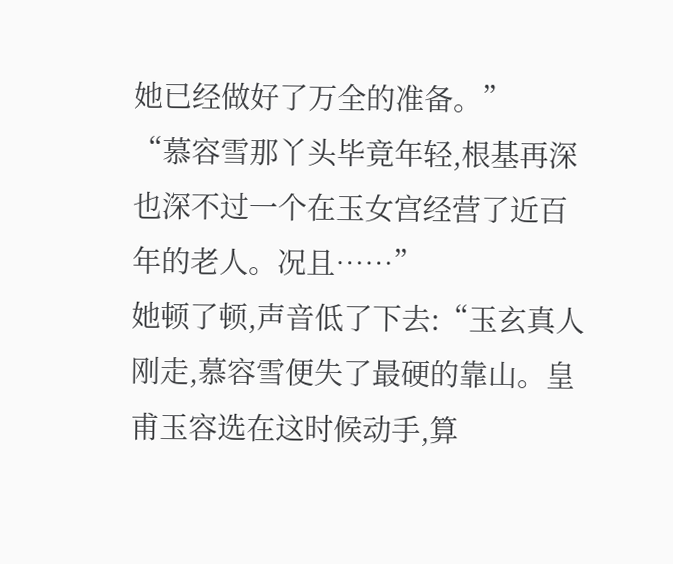她已经做好了万全的准备。”
“慕容雪那丫头毕竟年轻,根基再深也深不过一个在玉女宫经营了近百年的老人。况且……”
她顿了顿,声音低了下去:“玉玄真人刚走,慕容雪便失了最硬的靠山。皇甫玉容选在这时候动手,算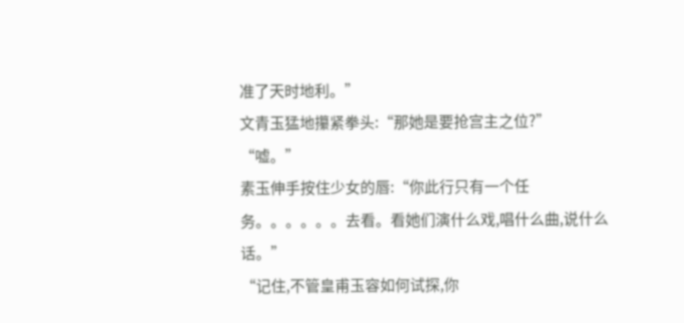准了天时地利。”
文青玉猛地攥紧拳头:“那她是要抢宫主之位?”
“嘘。”
素玉伸手按住少女的唇:“你此行只有一个任务。。。。。。去看。看她们演什么戏,唱什么曲,说什么话。”
“记住,不管皇甫玉容如何试探,你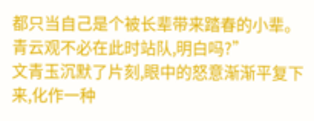都只当自己是个被长辈带来踏春的小辈。青云观不必在此时站队,明白吗?”
文青玉沉默了片刻,眼中的怒意渐渐平复下来,化作一种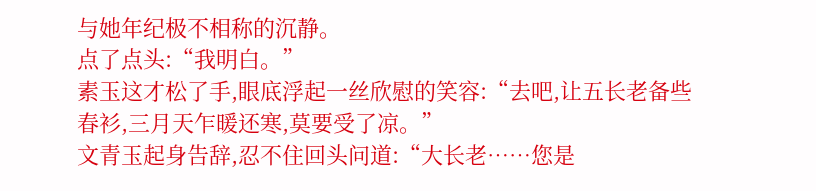与她年纪极不相称的沉静。
点了点头:“我明白。”
素玉这才松了手,眼底浮起一丝欣慰的笑容:“去吧,让五长老备些春衫,三月天乍暖还寒,莫要受了凉。”
文青玉起身告辞,忍不住回头问道:“大长老……您是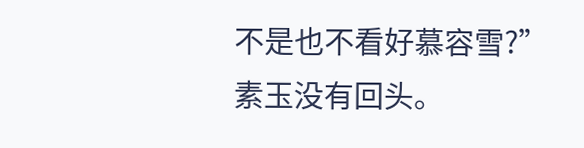不是也不看好慕容雪?”
素玉没有回头。